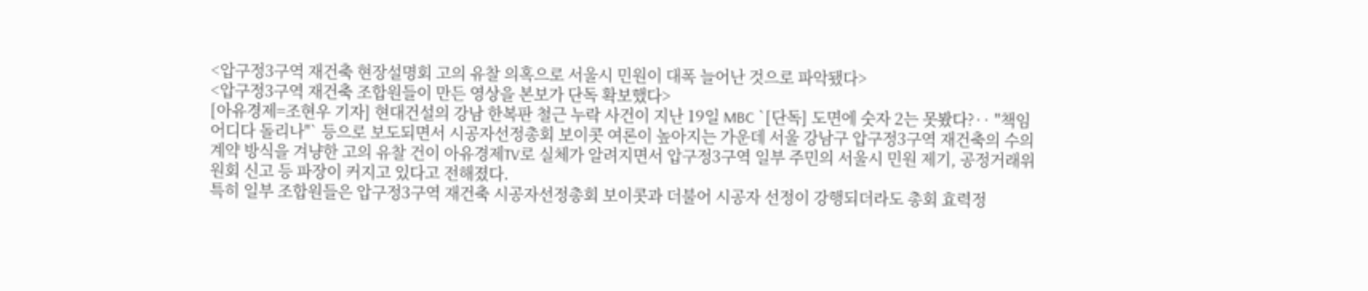<압구정3구역 재건축 현장설명회 고의 유찰 의혹으로 서울시 민원이 대폭 늘어난 것으로 파악됐다>
<압구정3구역 재건축 조합원들이 만든 영상을 본보가 단독 확보했다>
[아유경제=조현우 기자] 현대건설의 강남 한복판 철근 누락 사건이 지난 19일 MBC `[단독] 도면에 숫자 2는 못봤다?‥ "책임 어디다 돌리나"` 등으로 보도되면서 시공자선정총회 보이콧 여론이 높아지는 가운데 서울 강남구 압구정3구역 재건축의 수의계약 방식을 겨냥한 고의 유찰 건이 아유경제TV로 실체가 알려지면서 압구정3구역 일부 주민의 서울시 민원 제기, 공정거래위원회 신고 등 파장이 커지고 있다고 전해졌다.
특히 일부 조합원들은 압구정3구역 재건축 시공자선정총회 보이콧과 더불어 시공자 선정이 강행되더라도 총회 효력정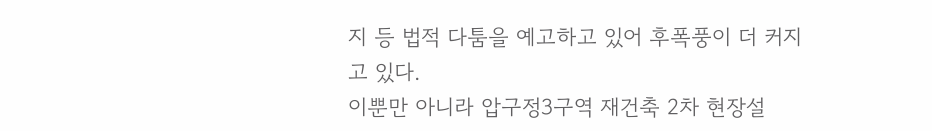지 등 법적 다툼을 예고하고 있어 후폭풍이 더 커지고 있다.
이뿐만 아니라 압구정3구역 재건축 2차 현장설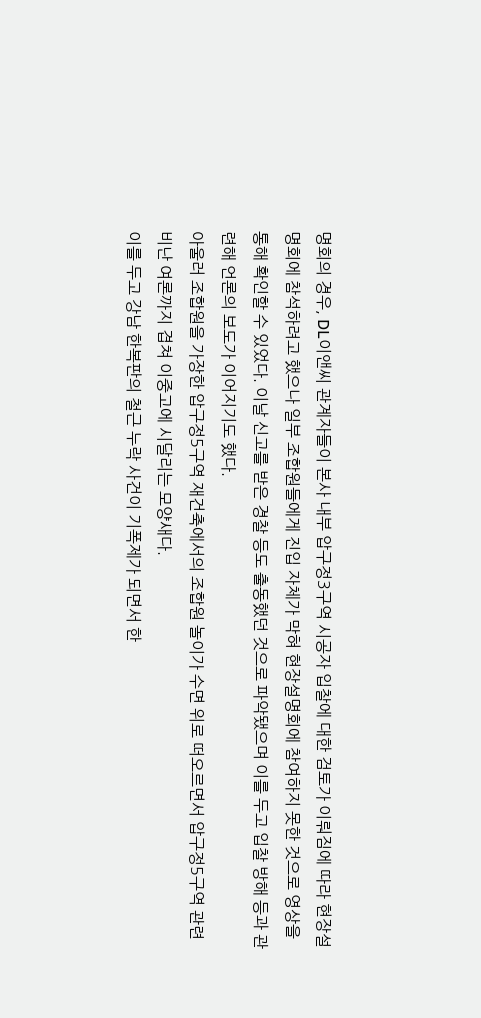명회의 경우, DL이앤씨 관계자들이 본사 내부 압구정3구역 시공자 입찰에 대한 검토가 이뤄짐에 따라 현장설명회에 참석하려고 했으나 일부 조합원들에게 진입 자체가 막혀 현장설명회에 참여하지 못한 것으로 영상을 통해 확인할 수 있었다. 이날 신고를 받은 경찰 등도 출동했던 것으로 파악됐으며 이를 두고 입찰 방해 등과 관련해 언론의 보도가 이어지기도 했다.
아울러 조합원을 가장한 압구정5구역 재건축에서의 조합원 놀이가 수면 위로 떠오르면서 압구정5구역 관련 비난 여론까지 겹쳐 이중고에 시달리는 모양새다.
이를 두고 강남 한복판의 철근 누락 사건이 기폭제가 되면서 한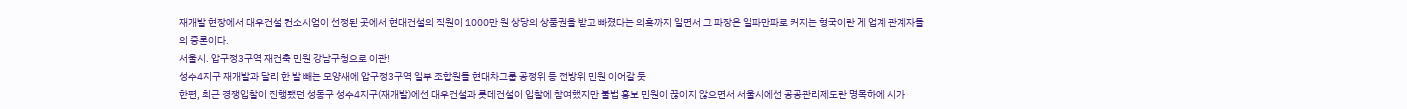재개발 현장에서 대우건설 컨소시엄이 선정된 곳에서 현대건설의 직원이 1000만 원 상당의 상품권을 받고 빠졌다는 의혹까지 일면서 그 파장은 일파만파로 커지는 형국이란 게 업계 관계자들의 중론이다.
서울시. 압구정3구역 재건축 민원 강남구청으로 이관!
성수4지구 재개발과 달리 한 발 빼는 모양새에 압구정3구역 일부 조합원들 현대차그룹 공정위 등 전방위 민원 이어갈 듯
한편, 최근 경쟁입찰이 진행됐던 성동구 성수4지구(재개발)에선 대우건설과 롯데건설이 입찰에 참여했지만 불법 홍보 민원이 끊이지 않으면서 서울시에선 공공관리제도란 명목하에 시가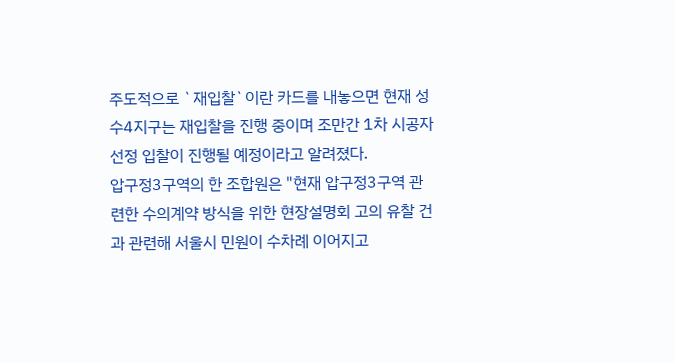주도적으로 `재입찰`이란 카드를 내놓으면 현재 성수4지구는 재입찰을 진행 중이며 조만간 1차 시공자 선정 입찰이 진행될 예정이라고 알려졌다.
압구정3구역의 한 조합원은 "현재 압구정3구역 관련한 수의계약 방식을 위한 현장설명회 고의 유찰 건과 관련해 서울시 민원이 수차례 이어지고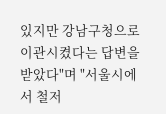있지만 강남구청으로 이관시켰다는 답변을 받았다"며 "서울시에서 철저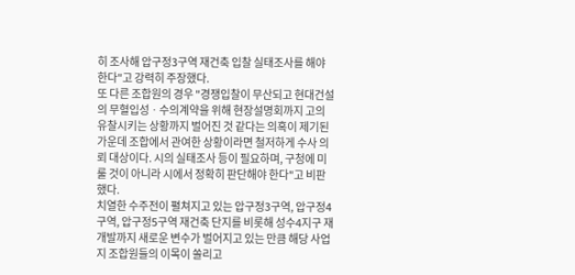히 조사해 압구정3구역 재건축 입찰 실태조사를 해야 한다"고 강력히 주장했다.
또 다른 조합원의 경우 "경쟁입찰이 무산되고 현대건설의 무혈입성ㆍ수의계약을 위해 현장설명회까지 고의 유찰시키는 상황까지 벌어진 것 같다는 의혹이 제기된 가운데 조합에서 관여한 상황이라면 철저하게 수사 의뢰 대상이다. 시의 실태조사 등이 필요하며, 구청에 미룰 것이 아니라 시에서 정확히 판단해야 한다"고 비판했다.
치열한 수주전이 펼쳐지고 있는 압구정3구역, 압구정4구역, 압구정5구역 재건축 단지를 비롯해 성수4지구 재개발까지 새로운 변수가 벌어지고 있는 만큼 해당 사업지 조합원들의 이목이 쏠리고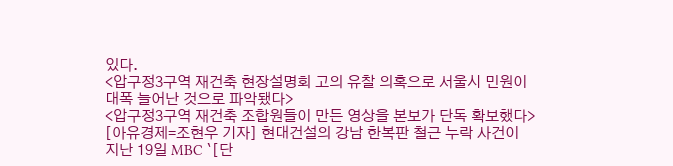있다.
<압구정3구역 재건축 현장설명회 고의 유찰 의혹으로 서울시 민원이 대폭 늘어난 것으로 파악됐다>
<압구정3구역 재건축 조합원들이 만든 영상을 본보가 단독 확보했다>
[아유경제=조현우 기자] 현대건설의 강남 한복판 철근 누락 사건이 지난 19일 MBC `[단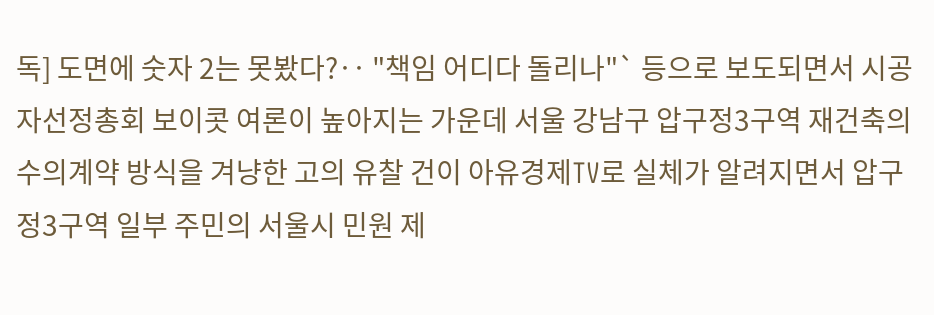독] 도면에 숫자 2는 못봤다?‥ "책임 어디다 돌리나"` 등으로 보도되면서 시공자선정총회 보이콧 여론이 높아지는 가운데 서울 강남구 압구정3구역 재건축의 수의계약 방식을 겨냥한 고의 유찰 건이 아유경제TV로 실체가 알려지면서 압구정3구역 일부 주민의 서울시 민원 제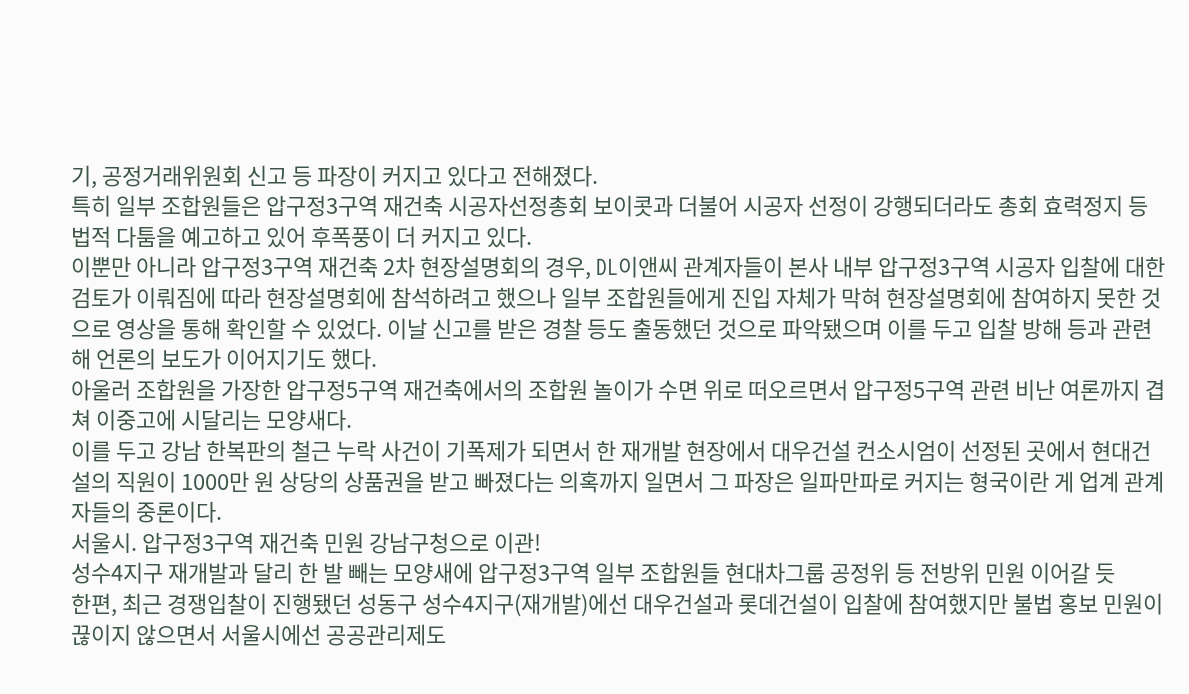기, 공정거래위원회 신고 등 파장이 커지고 있다고 전해졌다.
특히 일부 조합원들은 압구정3구역 재건축 시공자선정총회 보이콧과 더불어 시공자 선정이 강행되더라도 총회 효력정지 등 법적 다툼을 예고하고 있어 후폭풍이 더 커지고 있다.
이뿐만 아니라 압구정3구역 재건축 2차 현장설명회의 경우, DL이앤씨 관계자들이 본사 내부 압구정3구역 시공자 입찰에 대한 검토가 이뤄짐에 따라 현장설명회에 참석하려고 했으나 일부 조합원들에게 진입 자체가 막혀 현장설명회에 참여하지 못한 것으로 영상을 통해 확인할 수 있었다. 이날 신고를 받은 경찰 등도 출동했던 것으로 파악됐으며 이를 두고 입찰 방해 등과 관련해 언론의 보도가 이어지기도 했다.
아울러 조합원을 가장한 압구정5구역 재건축에서의 조합원 놀이가 수면 위로 떠오르면서 압구정5구역 관련 비난 여론까지 겹쳐 이중고에 시달리는 모양새다.
이를 두고 강남 한복판의 철근 누락 사건이 기폭제가 되면서 한 재개발 현장에서 대우건설 컨소시엄이 선정된 곳에서 현대건설의 직원이 1000만 원 상당의 상품권을 받고 빠졌다는 의혹까지 일면서 그 파장은 일파만파로 커지는 형국이란 게 업계 관계자들의 중론이다.
서울시. 압구정3구역 재건축 민원 강남구청으로 이관!
성수4지구 재개발과 달리 한 발 빼는 모양새에 압구정3구역 일부 조합원들 현대차그룹 공정위 등 전방위 민원 이어갈 듯
한편, 최근 경쟁입찰이 진행됐던 성동구 성수4지구(재개발)에선 대우건설과 롯데건설이 입찰에 참여했지만 불법 홍보 민원이 끊이지 않으면서 서울시에선 공공관리제도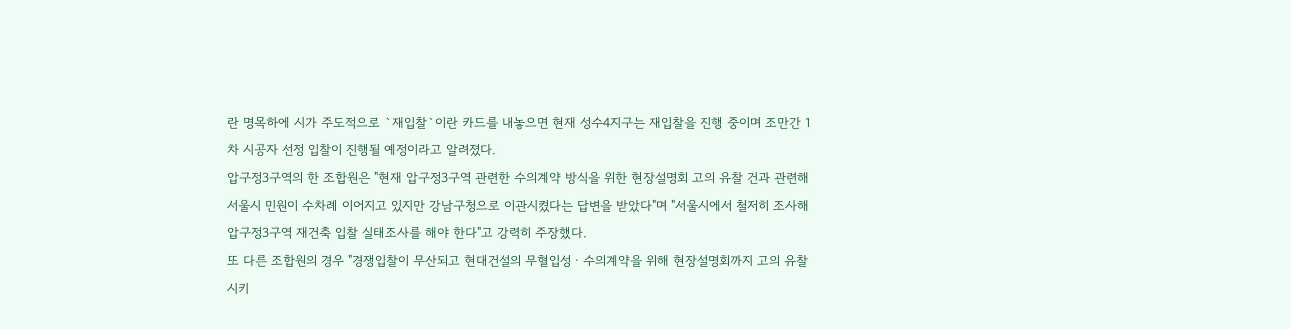란 명목하에 시가 주도적으로 `재입찰`이란 카드를 내놓으면 현재 성수4지구는 재입찰을 진행 중이며 조만간 1차 시공자 선정 입찰이 진행될 예정이라고 알려졌다.
압구정3구역의 한 조합원은 "현재 압구정3구역 관련한 수의계약 방식을 위한 현장설명회 고의 유찰 건과 관련해 서울시 민원이 수차례 이어지고 있지만 강남구청으로 이관시켰다는 답변을 받았다"며 "서울시에서 철저히 조사해 압구정3구역 재건축 입찰 실태조사를 해야 한다"고 강력히 주장했다.
또 다른 조합원의 경우 "경쟁입찰이 무산되고 현대건설의 무혈입성ㆍ수의계약을 위해 현장설명회까지 고의 유찰시키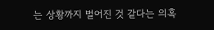는 상황까지 벌어진 것 같다는 의혹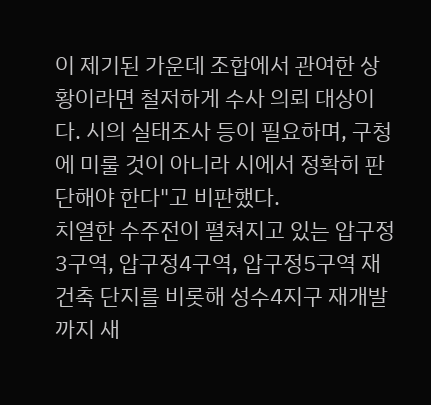이 제기된 가운데 조합에서 관여한 상황이라면 철저하게 수사 의뢰 대상이다. 시의 실태조사 등이 필요하며, 구청에 미룰 것이 아니라 시에서 정확히 판단해야 한다"고 비판했다.
치열한 수주전이 펼쳐지고 있는 압구정3구역, 압구정4구역, 압구정5구역 재건축 단지를 비롯해 성수4지구 재개발까지 새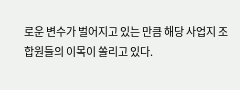로운 변수가 벌어지고 있는 만큼 해당 사업지 조합원들의 이목이 쏠리고 있다.